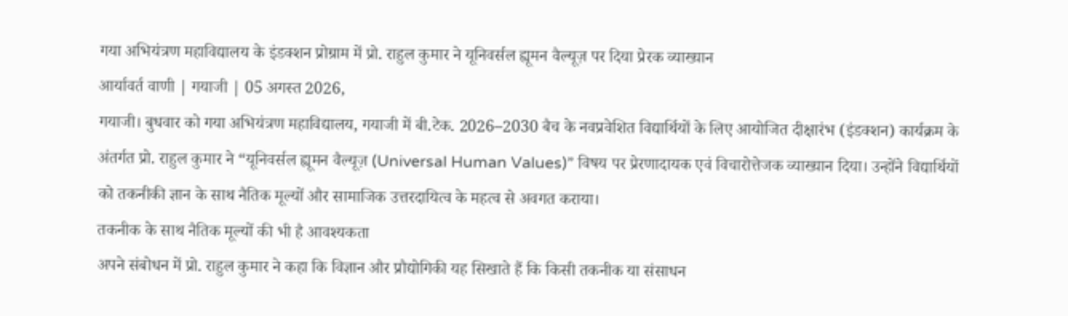गया अभियंत्रण महाविद्यालय के इंडक्शन प्रोग्राम में प्रो. राहुल कुमार ने यूनिवर्सल ह्यूमन वैल्यूज़ पर दिया प्रेरक व्याख्यान
आर्यावर्त वाणी | गयाजी | 05 अगस्त 2026,
गयाजी। बुधवार को गया अभियंत्रण महाविद्यालय, गयाजी में बी.टेक. 2026–2030 बैच के नवप्रवेशित विद्यार्थियों के लिए आयोजित दीक्षारंभ (इंडक्शन) कार्यक्रम के अंतर्गत प्रो. राहुल कुमार ने “यूनिवर्सल ह्यूमन वैल्यूज़ (Universal Human Values)” विषय पर प्रेरणादायक एवं विचारोत्तेजक व्याख्यान दिया। उन्होंने विद्यार्थियों को तकनीकी ज्ञान के साथ नैतिक मूल्यों और सामाजिक उत्तरदायित्व के महत्व से अवगत कराया।
तकनीक के साथ नैतिक मूल्यों की भी है आवश्यकता
अपने संबोधन में प्रो. राहुल कुमार ने कहा कि विज्ञान और प्रौद्योगिकी यह सिखाते हैं कि किसी तकनीक या संसाधन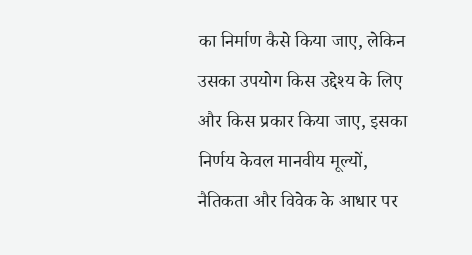का निर्माण कैसे किया जाए, लेकिन उसका उपयोग किस उद्देश्य के लिए और किस प्रकार किया जाए, इसका निर्णय केवल मानवीय मूल्यों, नैतिकता और विवेक के आधार पर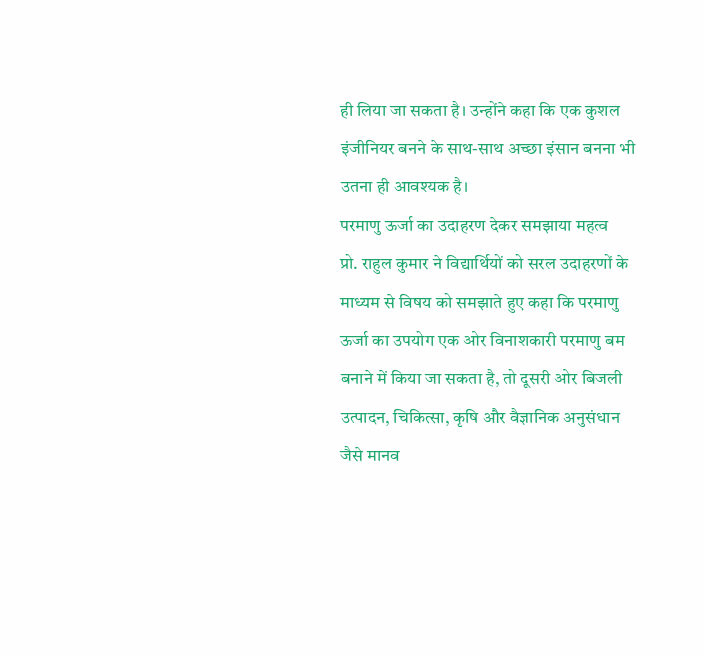ही लिया जा सकता है। उन्होंने कहा कि एक कुशल इंजीनियर बनने के साथ-साथ अच्छा इंसान बनना भी उतना ही आवश्यक है।
परमाणु ऊर्जा का उदाहरण देकर समझाया महत्व
प्रो. राहुल कुमार ने विद्यार्थियों को सरल उदाहरणों के माध्यम से विषय को समझाते हुए कहा कि परमाणु ऊर्जा का उपयोग एक ओर विनाशकारी परमाणु बम बनाने में किया जा सकता है, तो दूसरी ओर बिजली उत्पादन, चिकित्सा, कृषि और वैज्ञानिक अनुसंधान जैसे मानव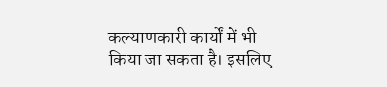कल्याणकारी कार्यों में भी किया जा सकता है। इसलिए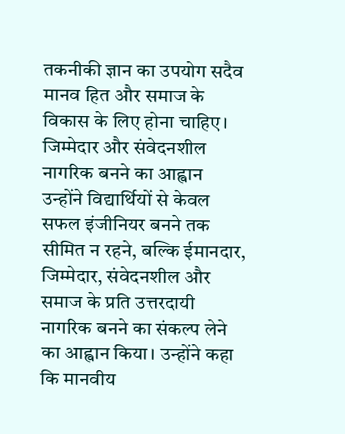तकनीकी ज्ञान का उपयोग सदैव मानव हित और समाज के विकास के लिए होना चाहिए।
जिम्मेदार और संवेदनशील नागरिक बनने का आह्वान
उन्होंने विद्यार्थियों से केवल सफल इंजीनियर बनने तक सीमित न रहने, बल्कि ईमानदार, जिम्मेदार, संवेदनशील और समाज के प्रति उत्तरदायी नागरिक बनने का संकल्प लेने का आह्वान किया। उन्होंने कहा कि मानवीय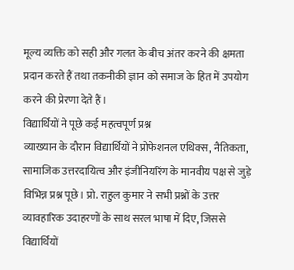मूल्य व्यक्ति को सही और गलत के बीच अंतर करने की क्षमता प्रदान करते हैं तथा तकनीकी ज्ञान को समाज के हित में उपयोग करने की प्रेरणा देते हैं।
विद्यार्थियों ने पूछे कई महत्वपूर्ण प्रश्न
व्याख्यान के दौरान विद्यार्थियों ने प्रोफेशनल एथिक्स, नैतिकता, सामाजिक उत्तरदायित्व और इंजीनियरिंग के मानवीय पक्ष से जुड़े विभिन्न प्रश्न पूछे। प्रो. राहुल कुमार ने सभी प्रश्नों के उत्तर व्यावहारिक उदाहरणों के साथ सरल भाषा में दिए, जिससे विद्यार्थियों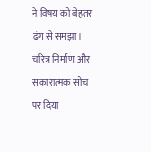ने विषय को बेहतर ढंग से समझा।
चरित्र निर्माण और सकारात्मक सोच पर दिया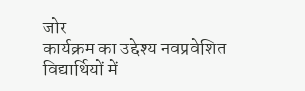जोर
कार्यक्रम का उद्देश्य नवप्रवेशित विद्यार्थियों में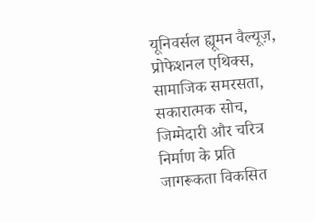यूनिवर्सल ह्यूमन वैल्यूज़, प्रोफेशनल एथिक्स, सामाजिक समरसता, सकारात्मक सोच, जिम्मेदारी और चरित्र निर्माण के प्रति जागरूकता विकसित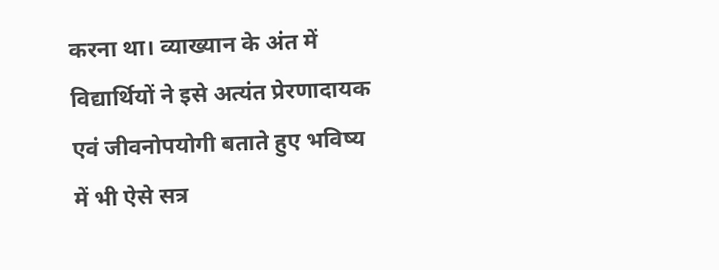करना था। व्याख्यान के अंत में विद्यार्थियों ने इसे अत्यंत प्रेरणादायक एवं जीवनोपयोगी बताते हुए भविष्य में भी ऐसे सत्र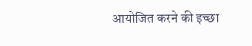आयोजित करने की इच्छा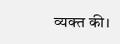व्यक्त की।